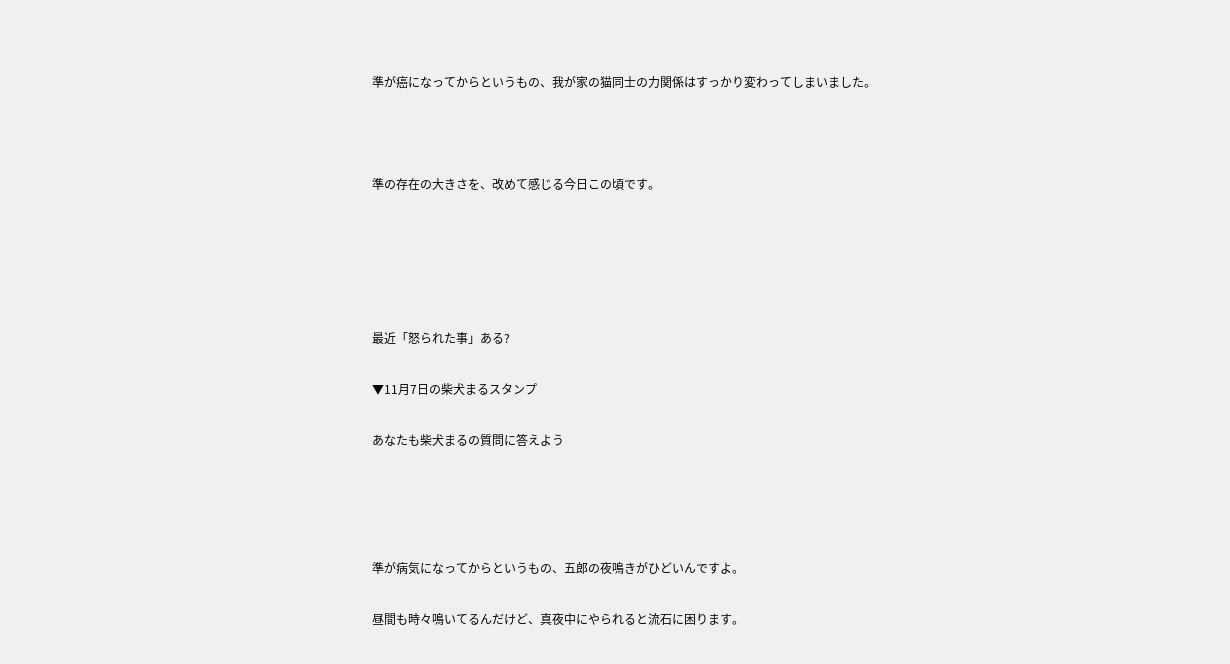準が癌になってからというもの、我が家の猫同士の力関係はすっかり変わってしまいました。



準の存在の大きさを、改めて感じる今日この頃です。





最近「怒られた事」ある?

▼11月7日の柴犬まるスタンプ

あなたも柴犬まるの質問に答えよう




準が病気になってからというもの、五郎の夜鳴きがひどいんですよ。

昼間も時々鳴いてるんだけど、真夜中にやられると流石に困ります。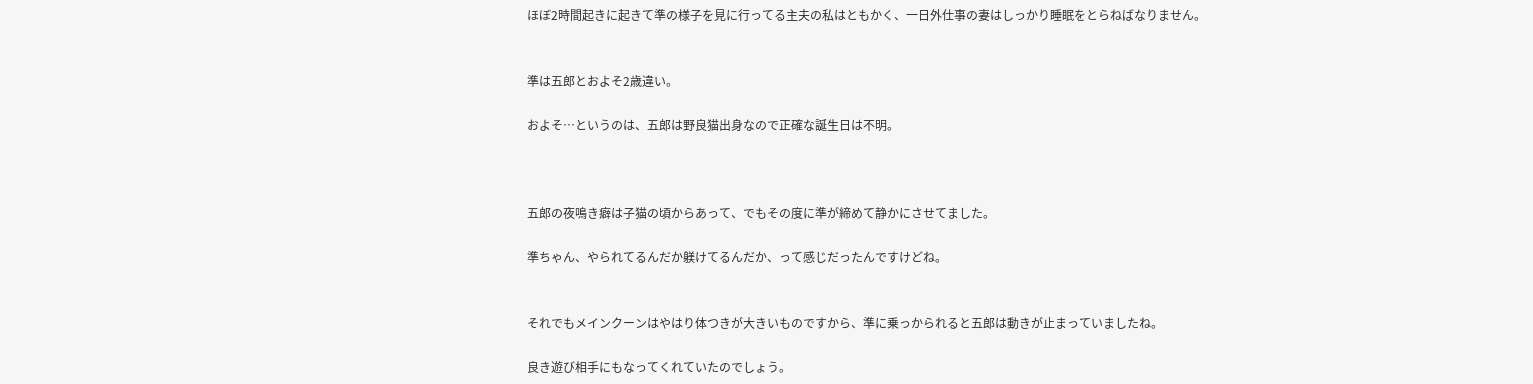ほぼ2時間起きに起きて準の様子を見に行ってる主夫の私はともかく、一日外仕事の妻はしっかり睡眠をとらねばなりません。


準は五郎とおよそ2歳違い。

およそ…というのは、五郎は野良猫出身なので正確な誕生日は不明。



五郎の夜鳴き癖は子猫の頃からあって、でもその度に準が締めて静かにさせてました。

準ちゃん、やられてるんだか躾けてるんだか、って感じだったんですけどね。


それでもメインクーンはやはり体つきが大きいものですから、準に乗っかられると五郎は動きが止まっていましたね。

良き遊び相手にもなってくれていたのでしょう。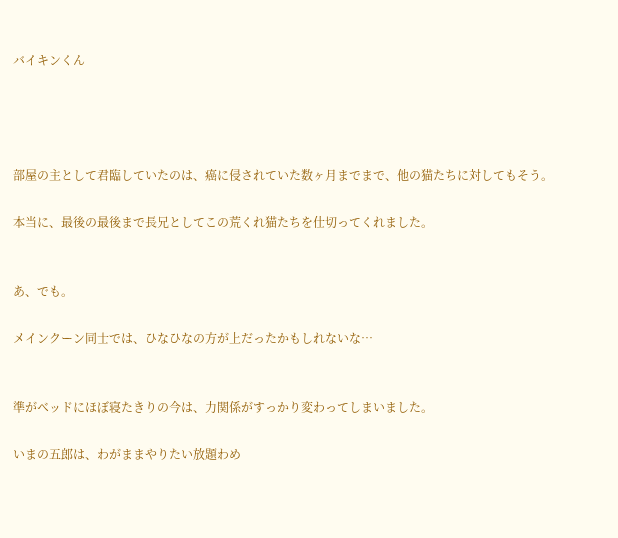バイキンくん




部屋の主として君臨していたのは、癌に侵されていた数ヶ月までまで、他の猫たちに対してもそう。

本当に、最後の最後まで長兄としてこの荒くれ猫たちを仕切ってくれました。


あ、でも。

メインクーン同士では、ひなひなの方が上だったかもしれないな…


準がベッドにほぼ寝たきりの今は、力関係がすっかり変わってしまいました。

いまの五郎は、わがままやりたい放題わめ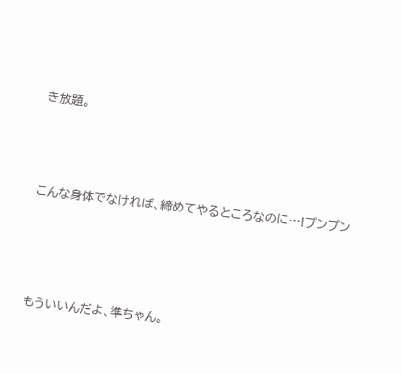き放題。




こんな身体でなければ、締めてやるところなのに…!プンプン





もういいんだよ、準ちゃん。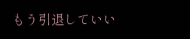もう引退していい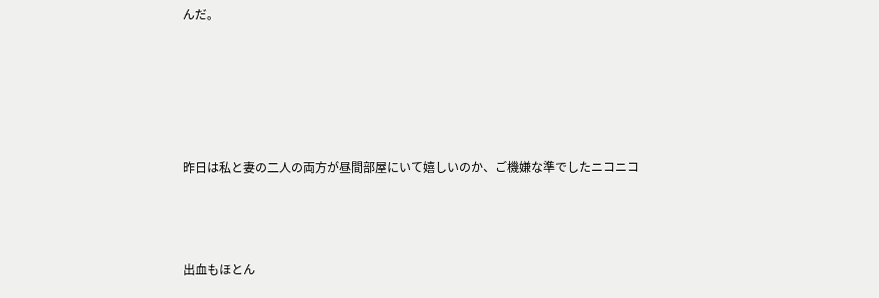んだ。





昨日は私と妻の二人の両方が昼間部屋にいて嬉しいのか、ご機嫌な準でしたニコニコ



出血もほとん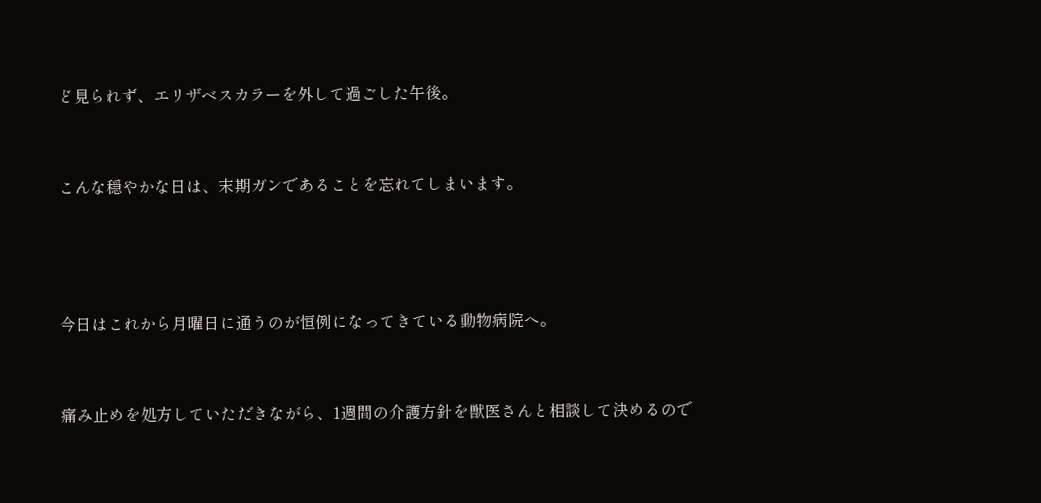ど見られず、エリザベスカラーを外して過ごした午後。



こんな穏やかな日は、末期ガンであることを忘れてしまいます。





今日はこれから月曜日に通うのが恒例になってきている動物病院へ。



痛み止めを処方していただきながら、1週間の介護方針を獣医さんと相談して決めるので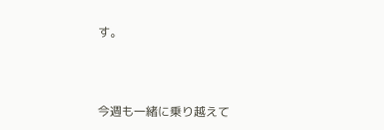す。



今週も一緒に乗り越えて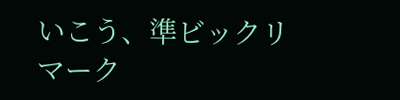いこう、準ビックリマーク